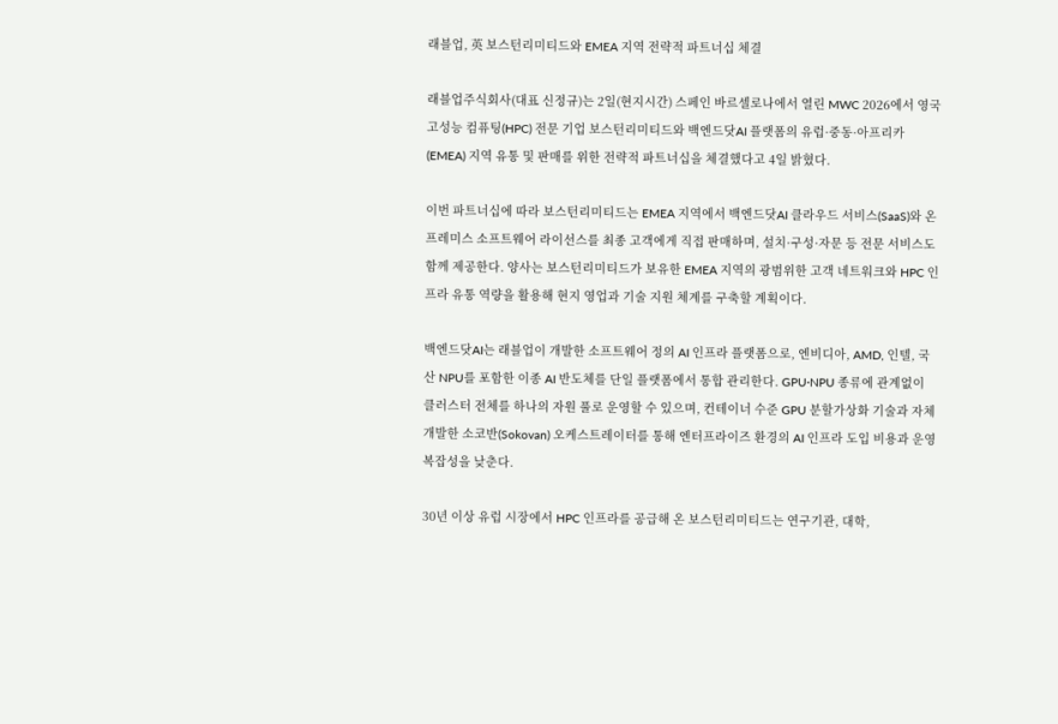래블업, 英 보스턴리미티드와 EMEA 지역 전략적 파트너십 체결

래블업주식회사(대표 신정규)는 2일(현지시간) 스페인 바르셀로나에서 열린 MWC 2026에서 영국 고성능 컴퓨팅(HPC) 전문 기업 보스턴리미티드와 백엔드닷AI 플랫폼의 유럽·중동·아프리카(EMEA) 지역 유통 및 판매를 위한 전략적 파트너십을 체결했다고 4일 밝혔다.

이번 파트너십에 따라 보스턴리미티드는 EMEA 지역에서 백엔드닷AI 클라우드 서비스(SaaS)와 온프레미스 소프트웨어 라이선스를 최종 고객에게 직접 판매하며, 설치·구성·자문 등 전문 서비스도 함께 제공한다. 양사는 보스턴리미티드가 보유한 EMEA 지역의 광범위한 고객 네트워크와 HPC 인프라 유통 역량을 활용해 현지 영업과 기술 지원 체계를 구축할 계획이다.

백엔드닷AI는 래블업이 개발한 소프트웨어 정의 AI 인프라 플랫폼으로, 엔비디아, AMD, 인텔, 국산 NPU를 포함한 이종 AI 반도체를 단일 플랫폼에서 통합 관리한다. GPU·NPU 종류에 관계없이 클러스터 전체를 하나의 자원 풀로 운영할 수 있으며, 컨테이너 수준 GPU 분할가상화 기술과 자체 개발한 소코반(Sokovan) 오케스트레이터를 통해 엔터프라이즈 환경의 AI 인프라 도입 비용과 운영 복잡성을 낮춘다.

30년 이상 유럽 시장에서 HPC 인프라를 공급해 온 보스턴리미티드는 연구기관, 대학,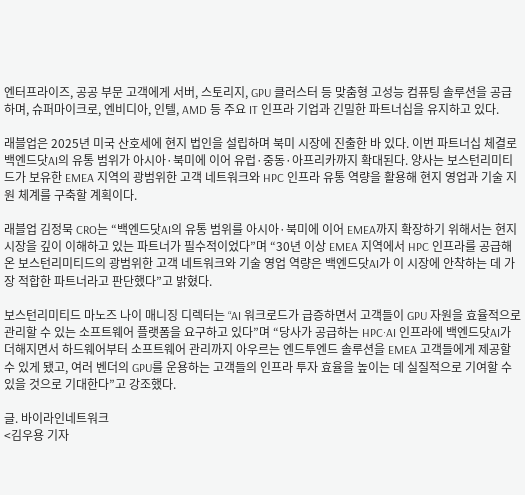엔터프라이즈, 공공 부문 고객에게 서버, 스토리지, GPU 클러스터 등 맞춤형 고성능 컴퓨팅 솔루션을 공급하며, 슈퍼마이크로, 엔비디아, 인텔, AMD 등 주요 IT 인프라 기업과 긴밀한 파트너십을 유지하고 있다.

래블업은 2025년 미국 산호세에 현지 법인을 설립하며 북미 시장에 진출한 바 있다. 이번 파트너십 체결로 백엔드닷AI의 유통 범위가 아시아·북미에 이어 유럽·중동·아프리카까지 확대된다. 양사는 보스턴리미티드가 보유한 EMEA 지역의 광범위한 고객 네트워크와 HPC 인프라 유통 역량을 활용해 현지 영업과 기술 지원 체계를 구축할 계획이다.

래블업 김정묵 CRO는 “백엔드닷AI의 유통 범위를 아시아·북미에 이어 EMEA까지 확장하기 위해서는 현지 시장을 깊이 이해하고 있는 파트너가 필수적이었다”며 “30년 이상 EMEA 지역에서 HPC 인프라를 공급해 온 보스턴리미티드의 광범위한 고객 네트워크와 기술 영업 역량은 백엔드닷AI가 이 시장에 안착하는 데 가장 적합한 파트너라고 판단했다”고 밝혔다.

보스턴리미티드 마노즈 나이 매니징 디렉터는 “AI 워크로드가 급증하면서 고객들이 GPU 자원을 효율적으로 관리할 수 있는 소프트웨어 플랫폼을 요구하고 있다”며 “당사가 공급하는 HPC·AI 인프라에 백엔드닷AI가 더해지면서 하드웨어부터 소프트웨어 관리까지 아우르는 엔드투엔드 솔루션을 EMEA 고객들에게 제공할 수 있게 됐고, 여러 벤더의 GPU를 운용하는 고객들의 인프라 투자 효율을 높이는 데 실질적으로 기여할 수 있을 것으로 기대한다”고 강조했다.

글. 바이라인네트워크
<김우용 기자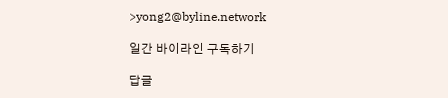>yong2@byline.network

일간 바이라인 구독하기

답글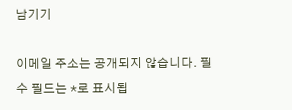남기기

이메일 주소는 공개되지 않습니다. 필수 필드는 *로 표시됩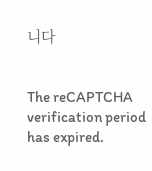니다


The reCAPTCHA verification period has expired.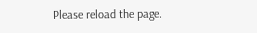Please reload the page.